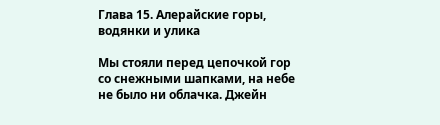Глава 15. Алерайские горы, водянки и улика

Мы стояли перед цепочкой гор со снежными шапками, на небе не было ни облачка. Джейн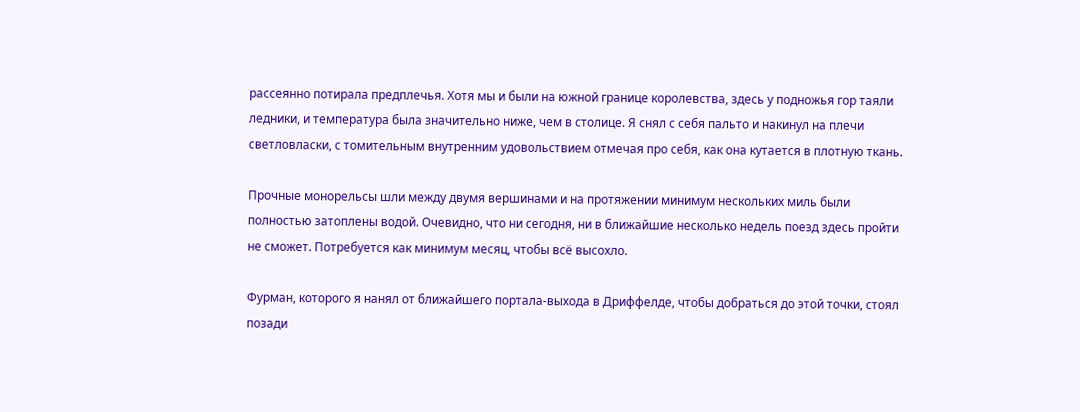рассеянно потирала предплечья. Хотя мы и были на южной границе королевства, здесь у подножья гор таяли ледники, и температура была значительно ниже, чем в столице. Я снял с себя пальто и накинул на плечи светловласки, с томительным внутренним удовольствием отмечая про себя, как она кутается в плотную ткань.

Прочные монорельсы шли между двумя вершинами и на протяжении минимум нескольких миль были полностью затоплены водой. Очевидно, что ни сегодня, ни в ближайшие несколько недель поезд здесь пройти не сможет. Потребуется как минимум месяц, чтобы всё высохло.

Фурман, которого я нанял от ближайшего портала-выхода в Дриффелде, чтобы добраться до этой точки, стоял позади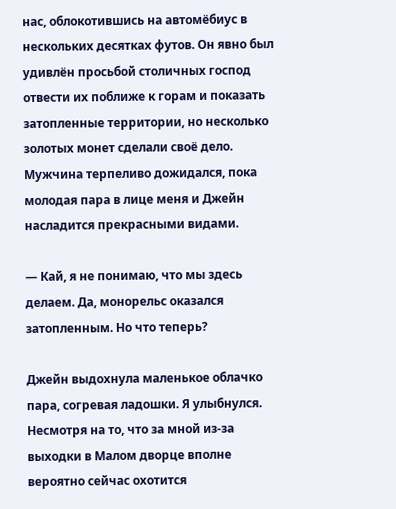нас, облокотившись на автомёбиус в нескольких десятках футов. Он явно был удивлён просьбой столичных господ отвести их поближе к горам и показать затопленные территории, но несколько золотых монет сделали своё дело. Мужчина терпеливо дожидался, пока молодая пара в лице меня и Джейн насладится прекрасными видами.

— Кай, я не понимаю, что мы здесь делаем. Да, монорельс оказался затопленным. Но что теперь?

Джейн выдохнула маленькое облачко пара, согревая ладошки. Я улыбнулся. Несмотря на то, что за мной из-за выходки в Малом дворце вполне вероятно сейчас охотится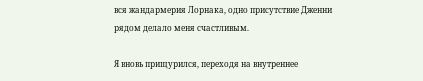вся жандармерия Лорнака, одно присутствие Дженни рядом делало меня счастливым.

Я вновь прищурился, переходя на внутреннее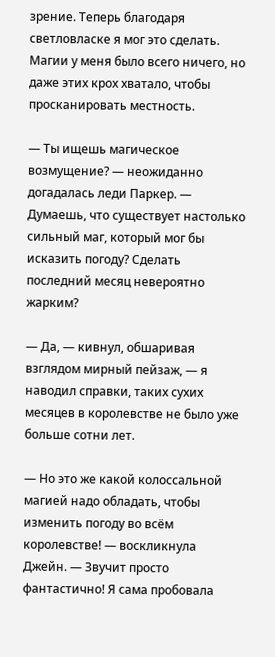зрение. Теперь благодаря светловласке я мог это сделать. Магии у меня было всего ничего, но даже этих крох хватало, чтобы просканировать местность.

— Ты ищешь магическое возмущение? — неожиданно догадалась леди Паркер. — Думаешь, что существует настолько сильный маг, который мог бы исказить погоду? Сделать последний месяц невероятно жарким?

— Да, — кивнул, обшаривая взглядом мирный пейзаж, — я наводил справки, таких сухих месяцев в королевстве не было уже больше сотни лет.

— Но это же какой колоссальной магией надо обладать, чтобы изменить погоду во всём королевстве! — воскликнула Джейн. — Звучит просто фантастично! Я сама пробовала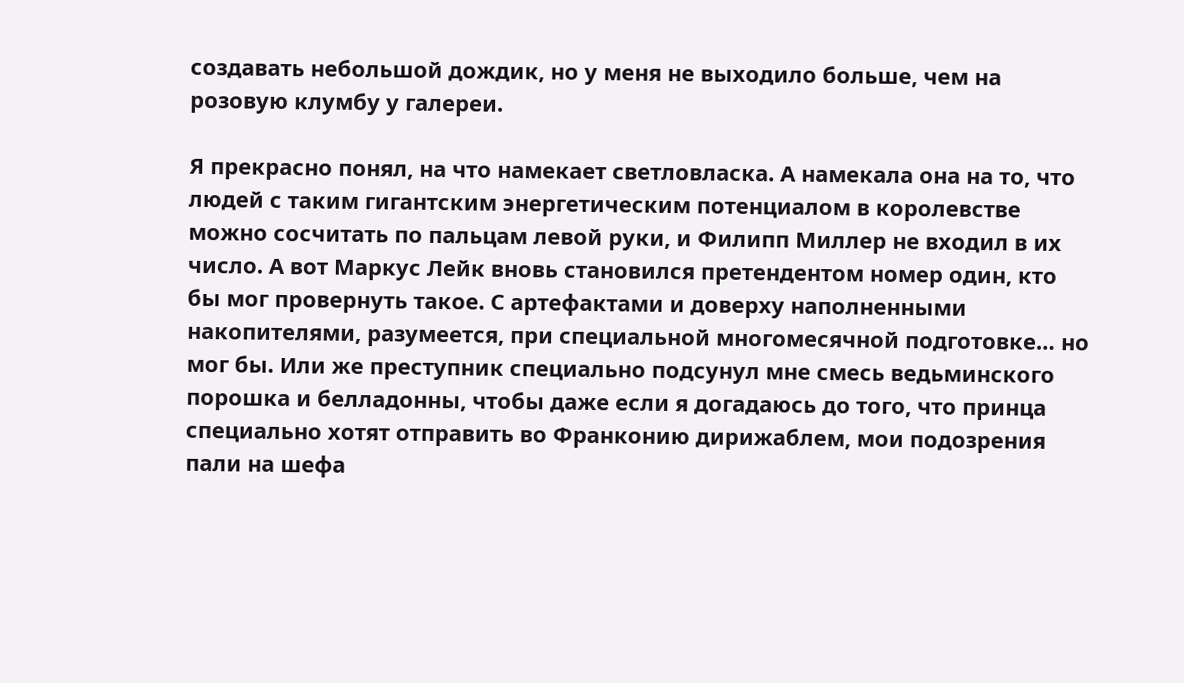создавать небольшой дождик, но у меня не выходило больше, чем на розовую клумбу у галереи.

Я прекрасно понял, на что намекает светловласка. А намекала она на то, что людей с таким гигантским энергетическим потенциалом в королевстве можно сосчитать по пальцам левой руки, и Филипп Миллер не входил в их число. А вот Маркус Лейк вновь становился претендентом номер один, кто бы мог провернуть такое. С артефактами и доверху наполненными накопителями, разумеется, при специальной многомесячной подготовке… но мог бы. Или же преступник специально подсунул мне смесь ведьминского порошка и белладонны, чтобы даже если я догадаюсь до того, что принца специально хотят отправить во Франконию дирижаблем, мои подозрения пали на шефа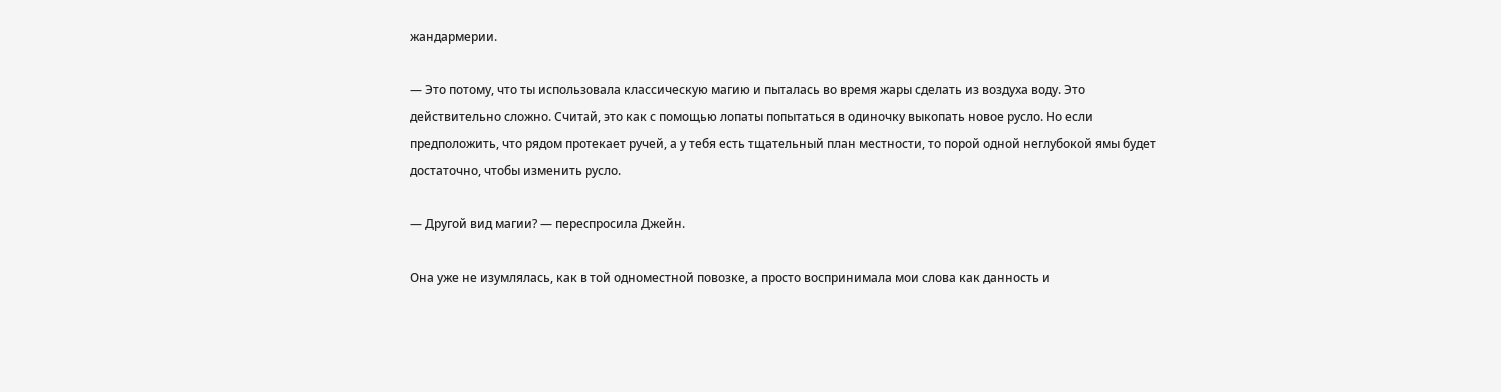жандармерии.

— Это потому, что ты использовала классическую магию и пыталась во время жары сделать из воздуха воду. Это действительно сложно. Считай, это как с помощью лопаты попытаться в одиночку выкопать новое русло. Но если предположить, что рядом протекает ручей, а у тебя есть тщательный план местности, то порой одной неглубокой ямы будет достаточно, чтобы изменить русло.

— Другой вид магии? — переспросила Джейн.

Она уже не изумлялась, как в той одноместной повозке, а просто воспринимала мои слова как данность и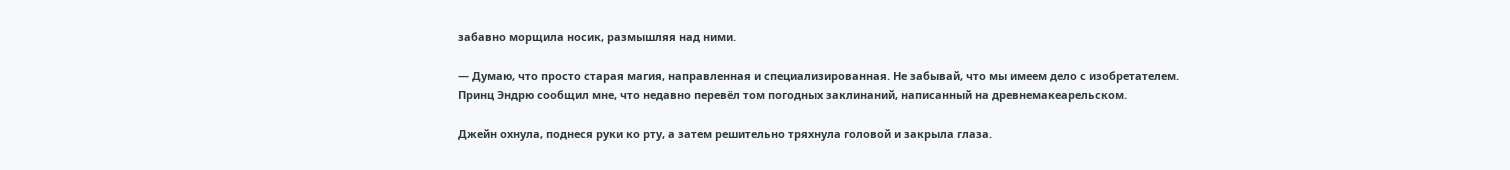забавно морщила носик, размышляя над ними.

— Думаю, что просто старая магия, направленная и специализированная. Не забывай, что мы имеем дело с изобретателем. Принц Эндрю сообщил мне, что недавно перевёл том погодных заклинаний, написанный на древнемакеарельском.

Джейн охнула, поднеся руки ко рту, а затем решительно тряхнула головой и закрыла глаза.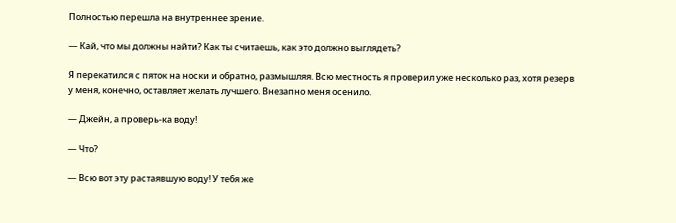Полностью перешла на внутреннее зрение.

— Кай, что мы должны найти? Как ты считаешь, как это должно выглядеть?

Я перекатился с пяток на носки и обратно, размышляя. Всю местность я проверил уже несколько раз, хотя резерв у меня, конечно, оставляет желать лучшего. Внезапно меня осенило.

— Джейн, а проверь-ка воду!

— Что?

— Всю вот эту растаявшую воду! У тебя же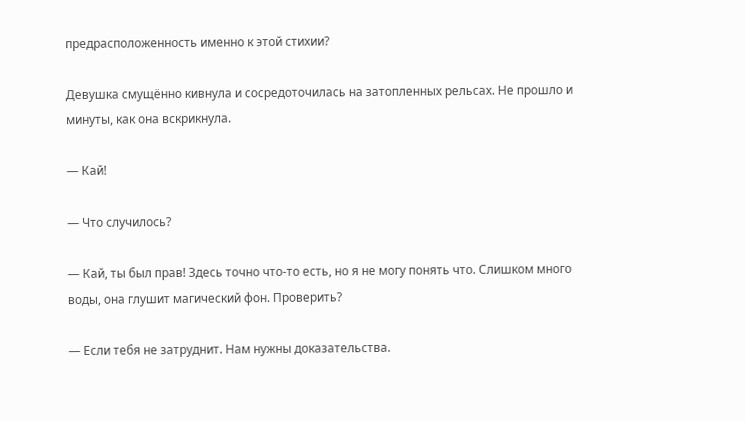предрасположенность именно к этой стихии?

Девушка смущённо кивнула и сосредоточилась на затопленных рельсах. Не прошло и минуты, как она вскрикнула.

— Кай!

— Что случилось?

— Кай, ты был прав! Здесь точно что-то есть, но я не могу понять что. Слишком много воды, она глушит магический фон. Проверить?

— Если тебя не затруднит. Нам нужны доказательства.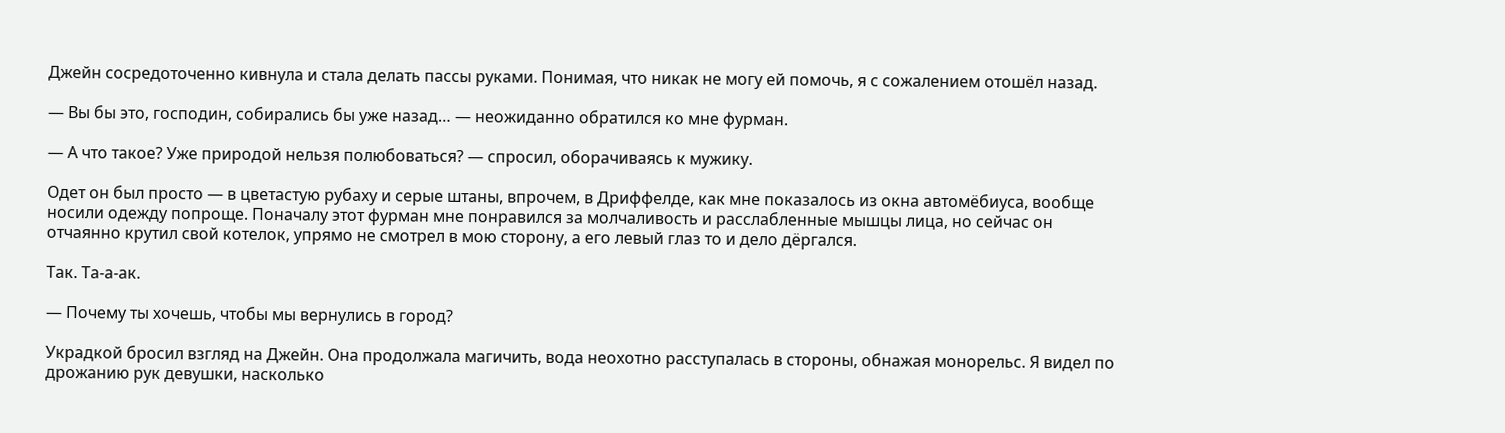Джейн сосредоточенно кивнула и стала делать пассы руками. Понимая, что никак не могу ей помочь, я с сожалением отошёл назад.

— Вы бы это, господин, собирались бы уже назад… — неожиданно обратился ко мне фурман.

— А что такое? Уже природой нельзя полюбоваться? — спросил, оборачиваясь к мужику.

Одет он был просто — в цветастую рубаху и серые штаны, впрочем, в Дриффелде, как мне показалось из окна автомёбиуса, вообще носили одежду попроще. Поначалу этот фурман мне понравился за молчаливость и расслабленные мышцы лица, но сейчас он отчаянно крутил свой котелок, упрямо не смотрел в мою сторону, а его левый глаз то и дело дёргался.

Так. Та-а-ак.

— Почему ты хочешь, чтобы мы вернулись в город?

Украдкой бросил взгляд на Джейн. Она продолжала магичить, вода неохотно расступалась в стороны, обнажая монорельс. Я видел по дрожанию рук девушки, насколько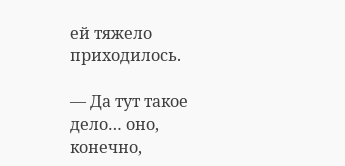ей тяжело приходилось.

— Да тут такое дело… оно, конечно,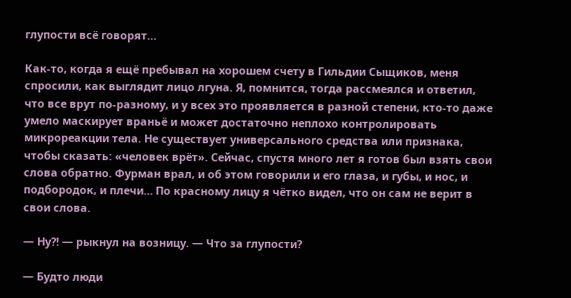глупости всё говорят…

Как-то, когда я ещё пребывал на хорошем счету в Гильдии Сыщиков, меня спросили, как выглядит лицо лгуна. Я, помнится, тогда рассмеялся и ответил, что все врут по-разному, и у всех это проявляется в разной степени, кто-то даже умело маскирует враньё и может достаточно неплохо контролировать микрореакции тела. Не существует универсального средства или признака, чтобы сказать: «человек врёт». Сейчас, спустя много лет я готов был взять свои слова обратно. Фурман врал, и об этом говорили и его глаза, и губы, и нос, и подбородок, и плечи… По красному лицу я чётко видел, что он сам не верит в свои слова.

— Ну?! — рыкнул на возницу. — Что за глупости?

— Будто люди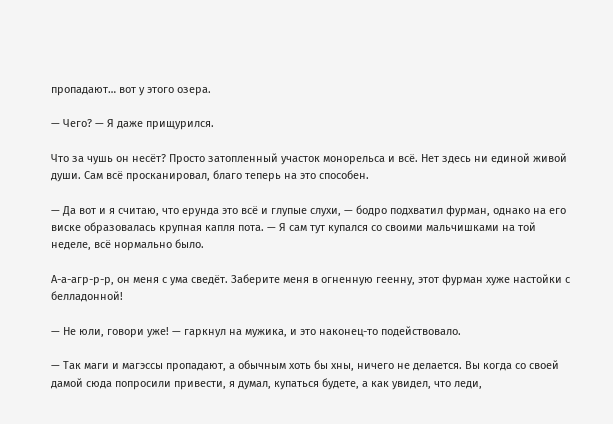пропадают… вот у этого озера.

— Чего? — Я даже прищурился.

Что за чушь он несёт? Просто затопленный участок монорельса и всё. Нет здесь ни единой живой души. Сам всё просканировал, благо теперь на это способен.

— Да вот и я считаю, что ерунда это всё и глупые слухи, — бодро подхватил фурман, однако на его виске образовалась крупная капля пота. — Я сам тут купался со своими мальчишками на той неделе, всё нормально было.

А-а-агр-р-р, он меня с ума сведёт. Заберите меня в огненную геенну, этот фурман хуже настойки с белладонной!

— Не юли, говори уже! — гаркнул на мужика, и это наконец-то подействовало.

— Так маги и магэссы пропадают, а обычным хоть бы хны, ничего не делается. Вы когда со своей дамой сюда попросили привести, я думал, купаться будете, а как увидел, что леди,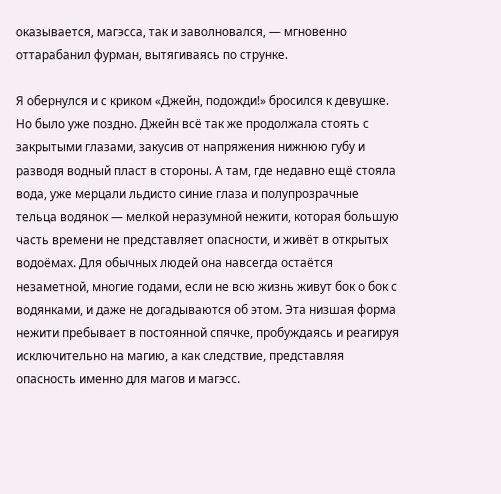оказывается, магэсса, так и заволновался, — мгновенно оттарабанил фурман, вытягиваясь по струнке.

Я обернулся и с криком «Джейн, подожди!» бросился к девушке. Но было уже поздно. Джейн всё так же продолжала стоять с закрытыми глазами, закусив от напряжения нижнюю губу и разводя водный пласт в стороны. А там, где недавно ещё стояла вода, уже мерцали льдисто синие глаза и полупрозрачные тельца водянок — мелкой неразумной нежити, которая большую часть времени не представляет опасности, и живёт в открытых водоёмах. Для обычных людей она навсегда остаётся незаметной, многие годами, если не всю жизнь живут бок о бок с водянками, и даже не догадываются об этом. Эта низшая форма нежити пребывает в постоянной спячке, пробуждаясь и реагируя исключительно на магию, а как следствие, представляя опасность именно для магов и магэсс.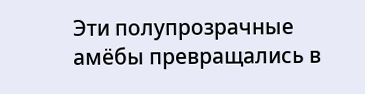Эти полупрозрачные амёбы превращались в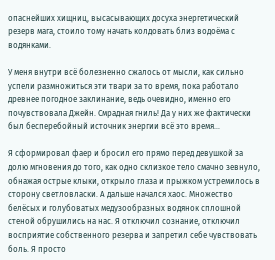опаснейших хищниц, высасывающих досуха энергетический резерв мага, стоило тому начать колдовать близ водоёма с водянками.

У меня внутри всё болезненно сжалось от мысли, как сильно успели размножиться эти твари за то время, пока работало древнее погодное заклинание, ведь очевидно, именно его почувствовала Джейн. Смрадная гниль! Да у них же фактически был бесперебойный источник энергии всё это время…

Я сформировал фаер и бросил его прямо перед девушкой за долю мгновения до того, как одно склизкое тело смачно зевнуло, обнажая острые клыки, открыло глаза и прыжком устремилось в сторону светловласки. А дальше начался хаос. Множество белёсых и голубоватых медузообразных водянок сплошной стеной обрушились на нас. Я отключил сознание, отключил восприятие собственного резерва и запретил себе чувствовать боль. Я просто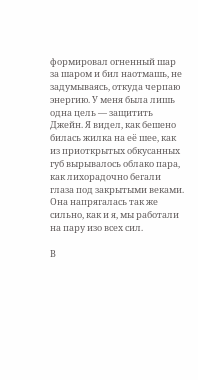формировал огненный шар за шаром и бил наотмашь, не задумываясь, откуда черпаю энергию. У меня была лишь одна цель — защитить Джейн. Я видел, как бешено билась жилка на её шее, как из приоткрытых обкусанных губ вырывалось облако пара, как лихорадочно бегали глаза под закрытыми веками. Она напрягалась так же сильно, как и я, мы работали на пару изо всех сил.

В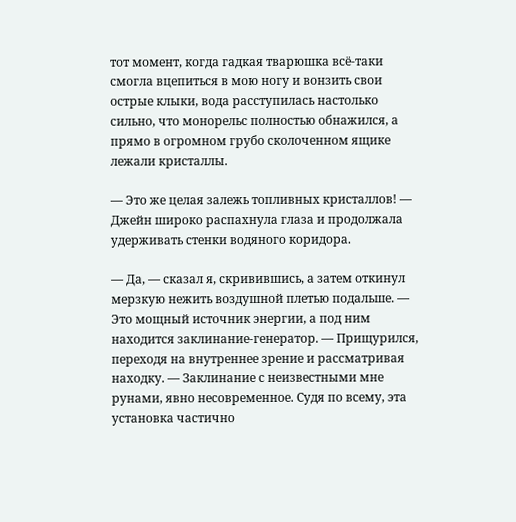тот момент, когда гадкая тварюшка всё-таки смогла вцепиться в мою ногу и вонзить свои острые клыки, вода расступилась настолько сильно, что монорельс полностью обнажился, а прямо в огромном грубо сколоченном ящике лежали кристаллы.

— Это же целая залежь топливных кристаллов! — Джейн широко распахнула глаза и продолжала удерживать стенки водяного коридора.

— Да, — сказал я, скривившись, а затем откинул мерзкую нежить воздушной плетью подальше. — Это мощный источник энергии, а под ним находится заклинание-генератор. — Прищурился, переходя на внутреннее зрение и рассматривая находку. — Заклинание с неизвестными мне рунами, явно несовременное. Судя по всему, эта установка частично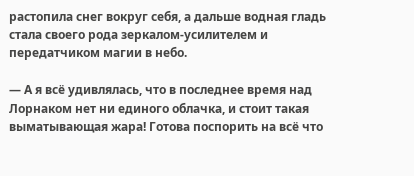растопила снег вокруг себя, а дальше водная гладь стала своего рода зеркалом-усилителем и передатчиком магии в небо.

— А я всё удивлялась, что в последнее время над Лорнаком нет ни единого облачка, и стоит такая выматывающая жара! Готова поспорить на всё что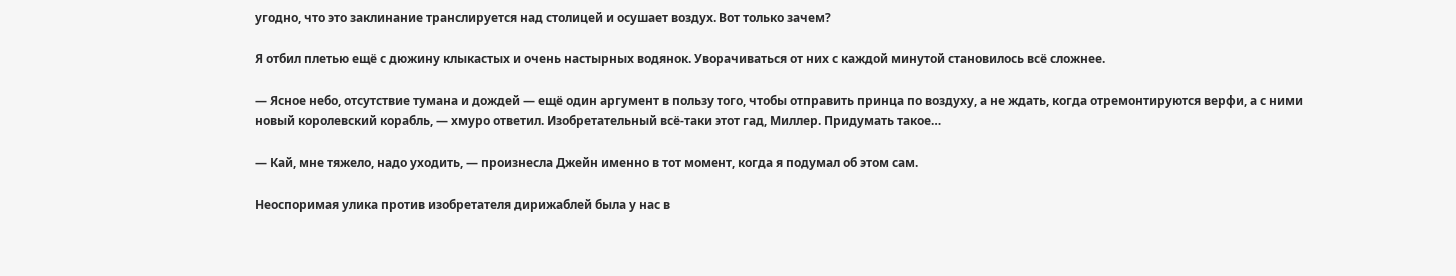угодно, что это заклинание транслируется над столицей и осушает воздух. Вот только зачем?

Я отбил плетью ещё с дюжину клыкастых и очень настырных водянок. Уворачиваться от них с каждой минутой становилось всё сложнее.

— Ясное небо, отсутствие тумана и дождей — ещё один аргумент в пользу того, чтобы отправить принца по воздуху, а не ждать, когда отремонтируются верфи, а с ними новый королевский корабль, — хмуро ответил. Изобретательный всё-таки этот гад, Миллер. Придумать такое…

— Кай, мне тяжело, надо уходить, — произнесла Джейн именно в тот момент, когда я подумал об этом сам.

Неоспоримая улика против изобретателя дирижаблей была у нас в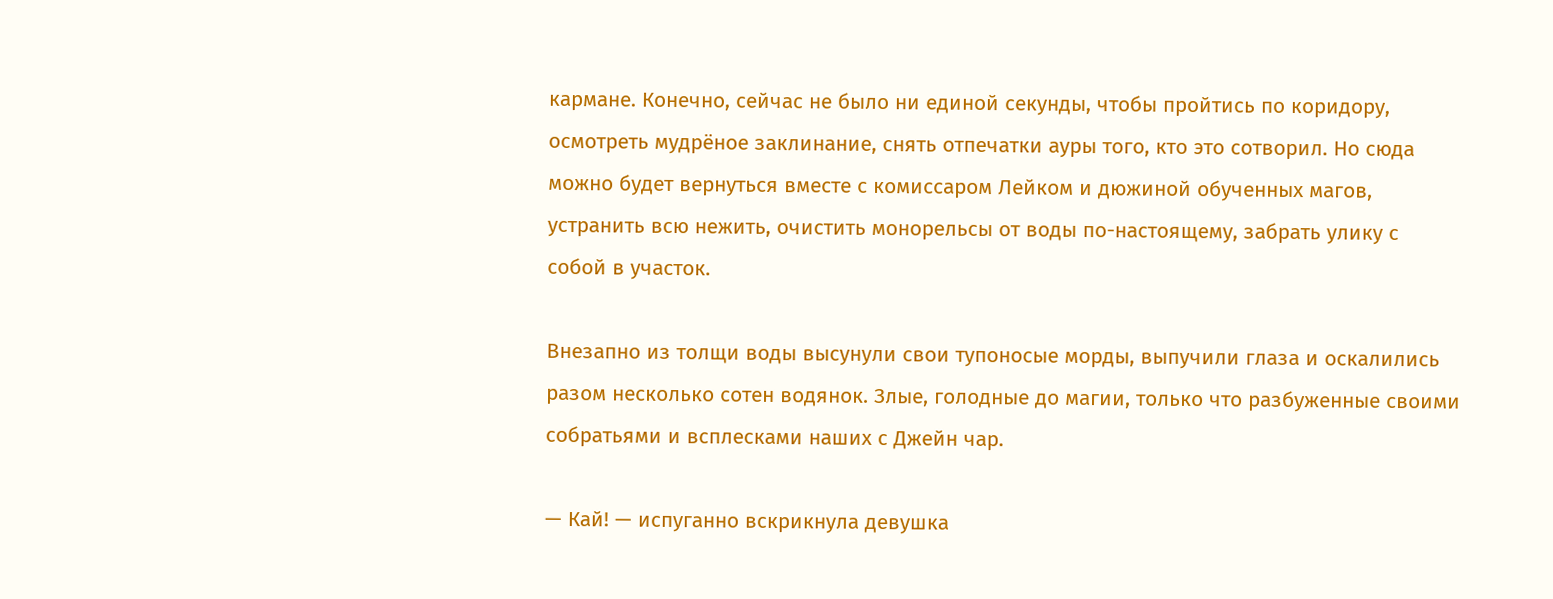кармане. Конечно, сейчас не было ни единой секунды, чтобы пройтись по коридору, осмотреть мудрёное заклинание, снять отпечатки ауры того, кто это сотворил. Но сюда можно будет вернуться вместе с комиссаром Лейком и дюжиной обученных магов, устранить всю нежить, очистить монорельсы от воды по-настоящему, забрать улику с собой в участок.

Внезапно из толщи воды высунули свои тупоносые морды, выпучили глаза и оскалились разом несколько сотен водянок. Злые, голодные до магии, только что разбуженные своими собратьями и всплесками наших с Джейн чар.

— Кай! — испуганно вскрикнула девушка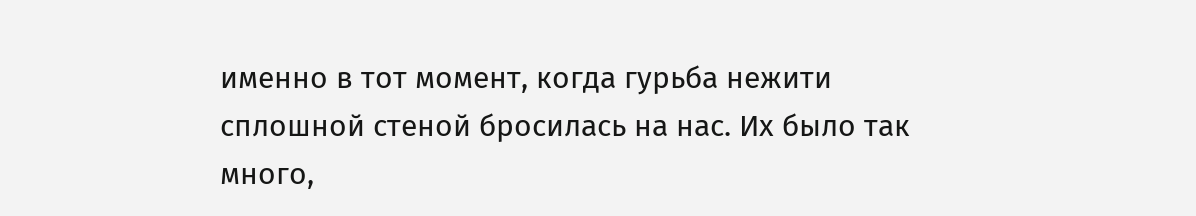именно в тот момент, когда гурьба нежити сплошной стеной бросилась на нас. Их было так много,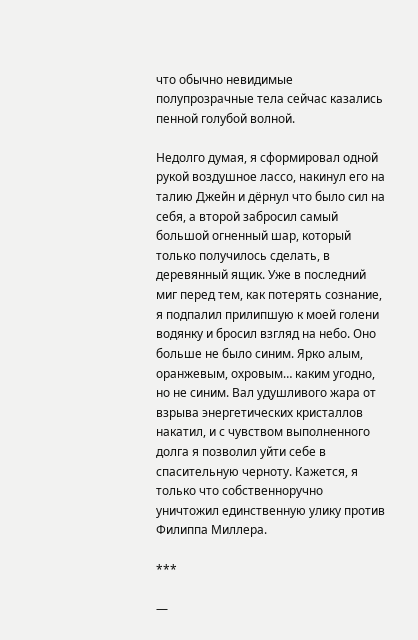что обычно невидимые полупрозрачные тела сейчас казались пенной голубой волной.

Недолго думая, я сформировал одной рукой воздушное лассо, накинул его на талию Джейн и дёрнул что было сил на себя, а второй забросил самый большой огненный шар, который только получилось сделать, в деревянный ящик. Уже в последний миг перед тем, как потерять сознание, я подпалил прилипшую к моей голени водянку и бросил взгляд на небо. Оно больше не было синим. Ярко алым, оранжевым, охровым… каким угодно, но не синим. Вал удушливого жара от взрыва энергетических кристаллов накатил, и с чувством выполненного долга я позволил уйти себе в спасительную черноту. Кажется, я только что собственноручно уничтожил единственную улику против Филиппа Миллера.

***

—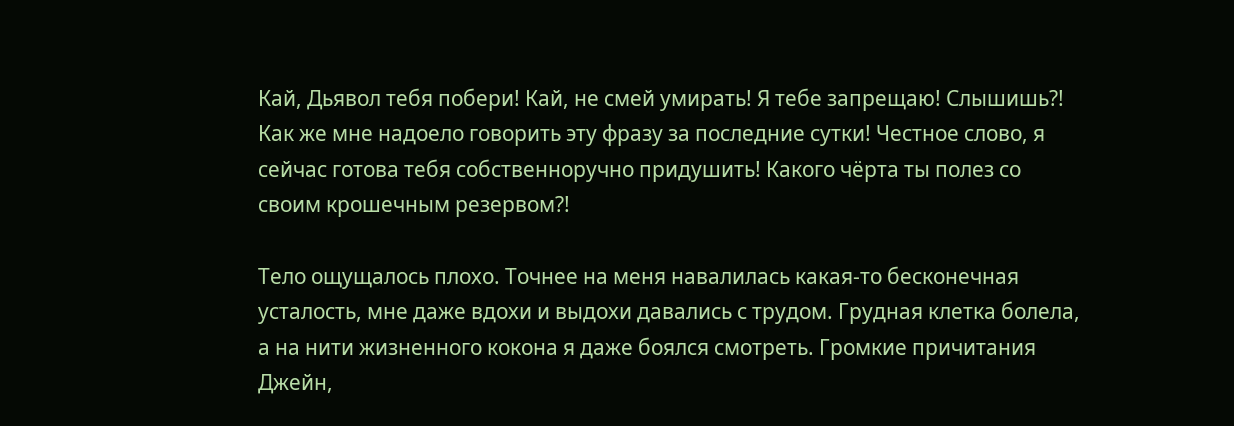Кай, Дьявол тебя побери! Кай, не смей умирать! Я тебе запрещаю! Слышишь?! Как же мне надоело говорить эту фразу за последние сутки! Честное слово, я сейчас готова тебя собственноручно придушить! Какого чёрта ты полез со своим крошечным резервом?!

Тело ощущалось плохо. Точнее на меня навалилась какая-то бесконечная усталость, мне даже вдохи и выдохи давались с трудом. Грудная клетка болела, а на нити жизненного кокона я даже боялся смотреть. Громкие причитания Джейн,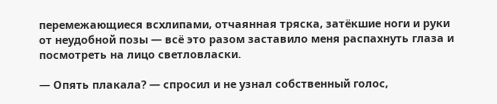перемежающиеся всхлипами, отчаянная тряска, затёкшие ноги и руки от неудобной позы — всё это разом заставило меня распахнуть глаза и посмотреть на лицо светловласки.

— Опять плакала? — спросил и не узнал собственный голос,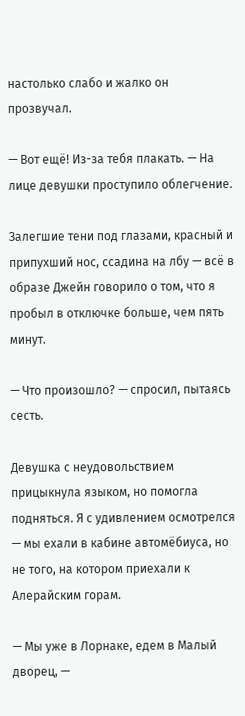настолько слабо и жалко он прозвучал.

— Вот ещё! Из-за тебя плакать. — На лице девушки проступило облегчение.

Залегшие тени под глазами, красный и припухший нос, ссадина на лбу — всё в образе Джейн говорило о том, что я пробыл в отключке больше, чем пять минут.

— Что произошло? — спросил, пытаясь сесть.

Девушка с неудовольствием прицыкнула языком, но помогла подняться. Я с удивлением осмотрелся — мы ехали в кабине автомёбиуса, но не того, на котором приехали к Алерайским горам.

— Мы уже в Лорнаке, едем в Малый дворец, —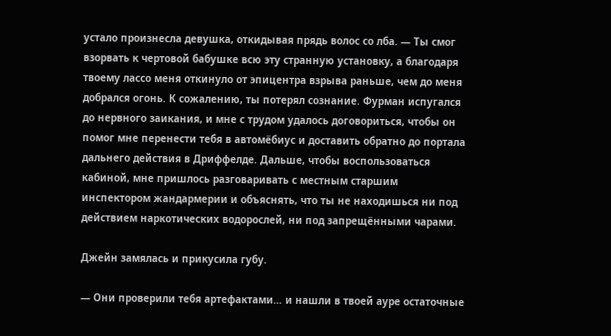устало произнесла девушка, откидывая прядь волос со лба. — Ты смог взорвать к чертовой бабушке всю эту странную установку, а благодаря твоему лассо меня откинуло от эпицентра взрыва раньше, чем до меня добрался огонь. К сожалению, ты потерял сознание. Фурман испугался до нервного заикания, и мне с трудом удалось договориться, чтобы он помог мне перенести тебя в автомёбиус и доставить обратно до портала дальнего действия в Дриффелде. Дальше, чтобы воспользоваться кабиной, мне пришлось разговаривать с местным старшим инспектором жандармерии и объяснять, что ты не находишься ни под действием наркотических водорослей, ни под запрещёнными чарами.

Джейн замялась и прикусила губу.

— Они проверили тебя артефактами… и нашли в твоей ауре остаточные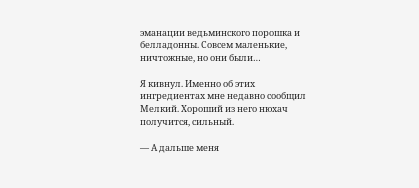эманации ведьминского порошка и белладонны. Совсем маленькие, ничтожные, но они были…

Я кивнул. Именно об этих ингредиентах мне недавно сообщил Мелкий. Хороший из него нюхач получится, сильный.

— А дальше меня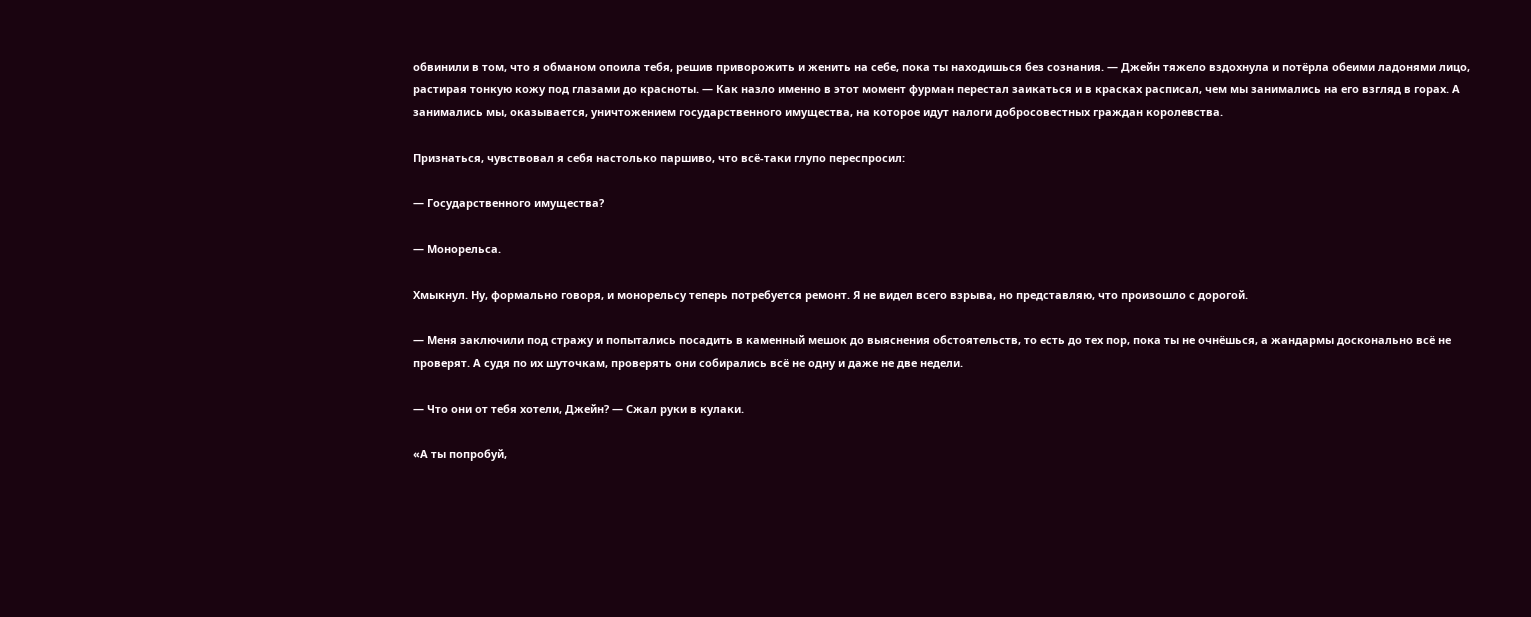обвинили в том, что я обманом опоила тебя, решив приворожить и женить на себе, пока ты находишься без сознания. — Джейн тяжело вздохнула и потёрла обеими ладонями лицо, растирая тонкую кожу под глазами до красноты. — Как назло именно в этот момент фурман перестал заикаться и в красках расписал, чем мы занимались на его взгляд в горах. А занимались мы, оказывается, уничтожением государственного имущества, на которое идут налоги добросовестных граждан королевства.

Признаться, чувствовал я себя настолько паршиво, что всё-таки глупо переспросил:

— Государственного имущества?

— Монорельса.

Хмыкнул. Ну, формально говоря, и монорельсу теперь потребуется ремонт. Я не видел всего взрыва, но представляю, что произошло с дорогой.

— Меня заключили под стражу и попытались посадить в каменный мешок до выяснения обстоятельств, то есть до тех пор, пока ты не очнёшься, а жандармы досконально всё не проверят. А судя по их шуточкам, проверять они собирались всё не одну и даже не две недели.

— Что они от тебя хотели, Джейн? — Сжал руки в кулаки.

«А ты попробуй,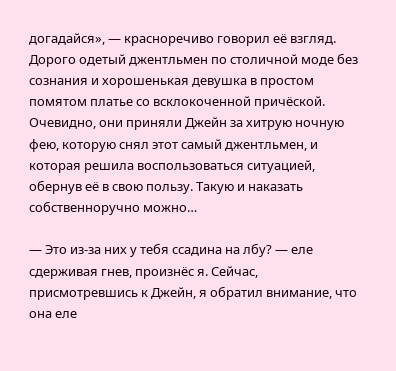догадайся», — красноречиво говорил её взгляд. Дорого одетый джентльмен по столичной моде без сознания и хорошенькая девушка в простом помятом платье со всклокоченной причёской. Очевидно, они приняли Джейн за хитрую ночную фею, которую снял этот самый джентльмен, и которая решила воспользоваться ситуацией, обернув её в свою пользу. Такую и наказать собственноручно можно…

— Это из-за них у тебя ссадина на лбу? — еле сдерживая гнев, произнёс я. Сейчас, присмотревшись к Джейн, я обратил внимание, что она еле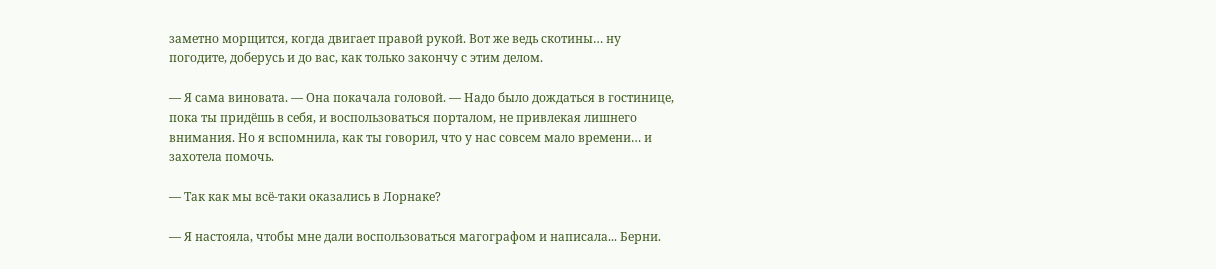заметно морщится, когда двигает правой рукой. Вот же ведь скотины… ну погодите, доберусь и до вас, как только закончу с этим делом.

— Я сама виновата. — Она покачала головой. — Надо было дождаться в гостинице, пока ты придёшь в себя, и воспользоваться порталом, не привлекая лишнего внимания. Но я вспомнила, как ты говорил, что у нас совсем мало времени… и захотела помочь.

— Так как мы всё-таки оказались в Лорнаке?

— Я настояла, чтобы мне дали воспользоваться магографом и написала... Берни.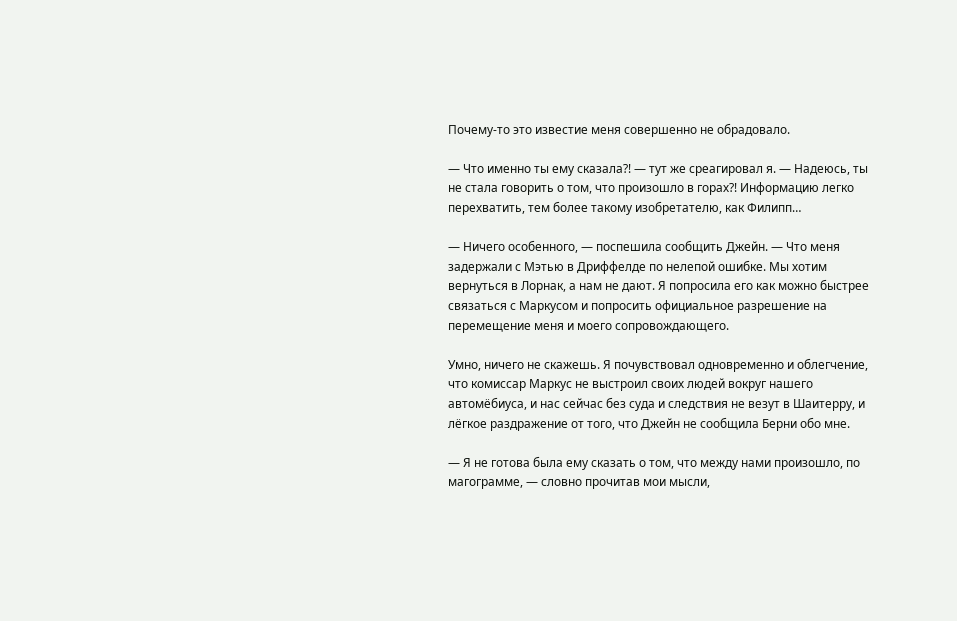Почему-то это известие меня совершенно не обрадовало.

— Что именно ты ему сказала?! — тут же среагировал я. — Надеюсь, ты не стала говорить о том, что произошло в горах?! Информацию легко перехватить, тем более такому изобретателю, как Филипп…

— Ничего особенного, — поспешила сообщить Джейн. — Что меня задержали с Мэтью в Дриффелде по нелепой ошибке. Мы хотим вернуться в Лорнак, а нам не дают. Я попросила его как можно быстрее связаться с Маркусом и попросить официальное разрешение на перемещение меня и моего сопровождающего.

Умно, ничего не скажешь. Я почувствовал одновременно и облегчение, что комиссар Маркус не выстроил своих людей вокруг нашего автомёбиуса, и нас сейчас без суда и следствия не везут в Шаитерру, и лёгкое раздражение от того, что Джейн не сообщила Берни обо мне.

— Я не готова была ему сказать о том, что между нами произошло, по магограмме, — словно прочитав мои мысли,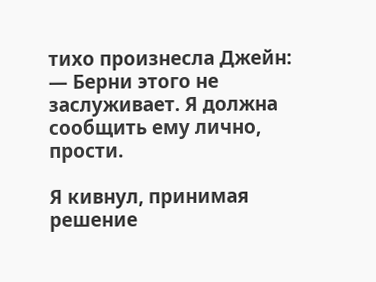тихо произнесла Джейн: — Берни этого не заслуживает. Я должна сообщить ему лично, прости.

Я кивнул, принимая решение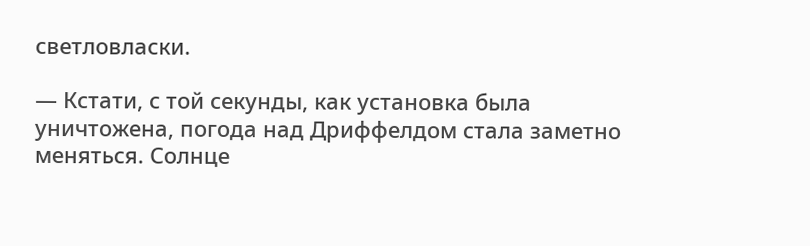светловласки.

— Кстати, с той секунды, как установка была уничтожена, погода над Дриффелдом стала заметно меняться. Солнце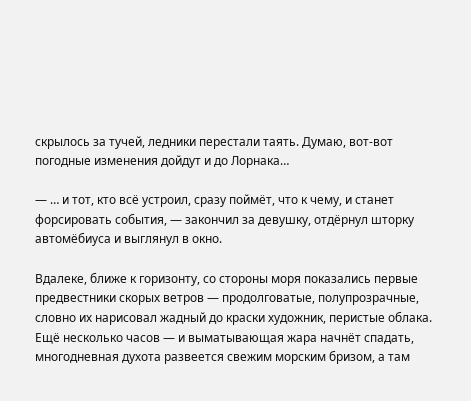скрылось за тучей, ледники перестали таять. Думаю, вот-вот погодные изменения дойдут и до Лорнака…

— … и тот, кто всё устроил, сразу поймёт, что к чему, и станет форсировать события, — закончил за девушку, отдёрнул шторку автомёбиуса и выглянул в окно.

Вдалеке, ближе к горизонту, со стороны моря показались первые предвестники скорых ветров — продолговатые, полупрозрачные, словно их нарисовал жадный до краски художник, перистые облака. Ещё несколько часов — и выматывающая жара начнёт спадать, многодневная духота развеется свежим морским бризом, а там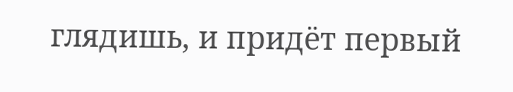глядишь, и придёт первый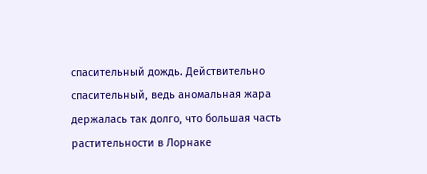спасительный дождь. Действительно спасительный, ведь аномальная жара держалась так долго, что большая часть растительности в Лорнаке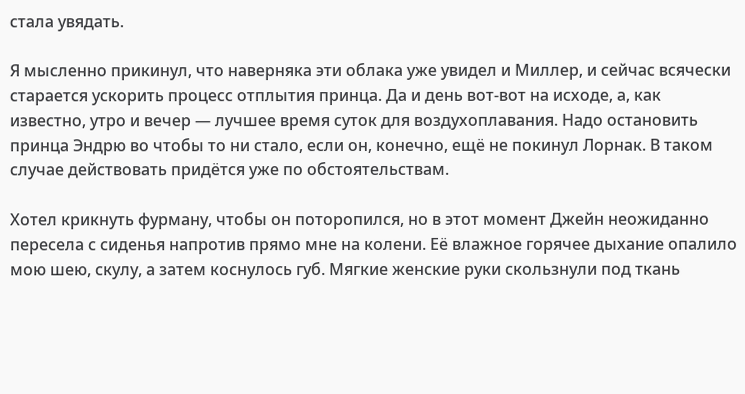стала увядать.

Я мысленно прикинул, что наверняка эти облака уже увидел и Миллер, и сейчас всячески старается ускорить процесс отплытия принца. Да и день вот-вот на исходе, а, как известно, утро и вечер — лучшее время суток для воздухоплавания. Надо остановить принца Эндрю во чтобы то ни стало, если он, конечно, ещё не покинул Лорнак. В таком случае действовать придётся уже по обстоятельствам.

Хотел крикнуть фурману, чтобы он поторопился, но в этот момент Джейн неожиданно пересела с сиденья напротив прямо мне на колени. Её влажное горячее дыхание опалило мою шею, скулу, а затем коснулось губ. Мягкие женские руки скользнули под ткань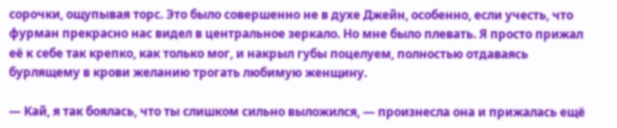сорочки, ощупывая торс. Это было совершенно не в духе Джейн, особенно, если учесть, что фурман прекрасно нас видел в центральное зеркало. Но мне было плевать. Я просто прижал её к себе так крепко, как только мог, и накрыл губы поцелуем, полностью отдаваясь бурлящему в крови желанию трогать любимую женщину.

— Кай, я так боялась, что ты слишком сильно выложился, — произнесла она и прижалась ещё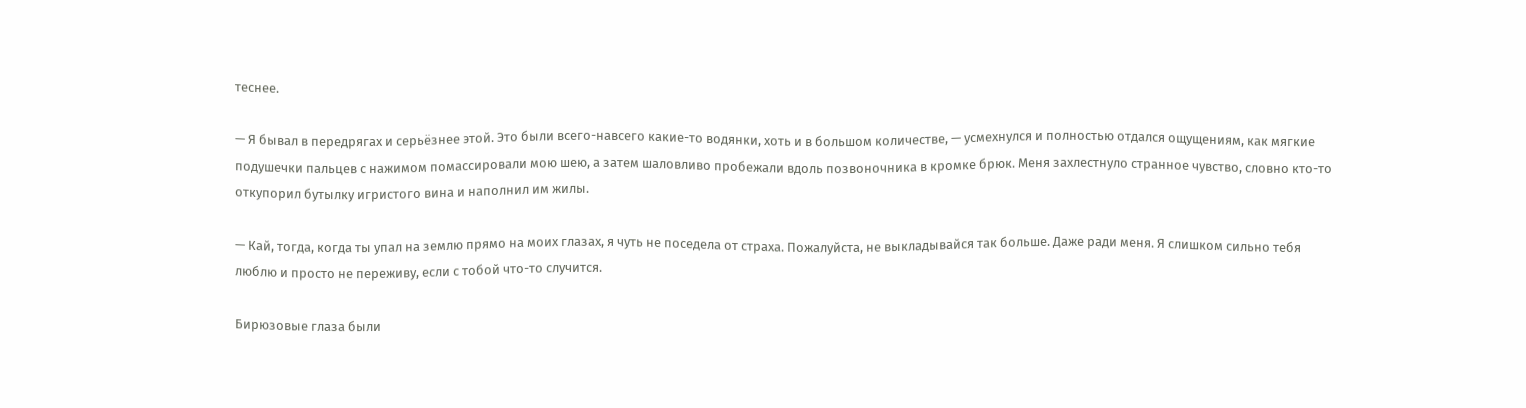теснее.

— Я бывал в передрягах и серьёзнее этой. Это были всего-навсего какие-то водянки, хоть и в большом количестве, — усмехнулся и полностью отдался ощущениям, как мягкие подушечки пальцев с нажимом помассировали мою шею, а затем шаловливо пробежали вдоль позвоночника в кромке брюк. Меня захлестнуло странное чувство, словно кто-то откупорил бутылку игристого вина и наполнил им жилы.

— Кай, тогда, когда ты упал на землю прямо на моих глазах, я чуть не поседела от страха. Пожалуйста, не выкладывайся так больше. Даже ради меня. Я слишком сильно тебя люблю и просто не переживу, если с тобой что-то случится.

Бирюзовые глаза были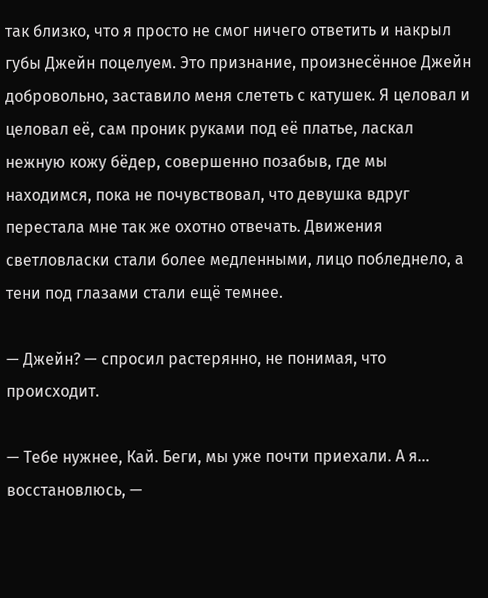так близко, что я просто не смог ничего ответить и накрыл губы Джейн поцелуем. Это признание, произнесённое Джейн добровольно, заставило меня слететь с катушек. Я целовал и целовал её, сам проник руками под её платье, ласкал нежную кожу бёдер, совершенно позабыв, где мы находимся, пока не почувствовал, что девушка вдруг перестала мне так же охотно отвечать. Движения светловласки стали более медленными, лицо побледнело, а тени под глазами стали ещё темнее.

— Джейн? — спросил растерянно, не понимая, что происходит.

— Тебе нужнее, Кай. Беги, мы уже почти приехали. А я… восстановлюсь, —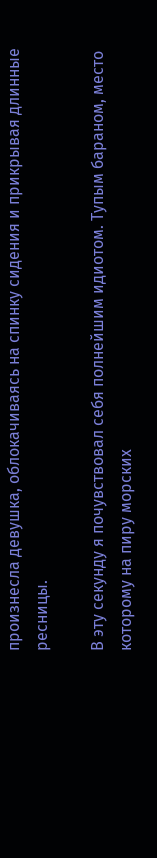произнесла девушка, облокачиваясь на спинку сидения и прикрывая длинные ресницы.

В эту секунду я почувствовал себя полнейшим идиотом. Тупым бараном, место которому на пиру морских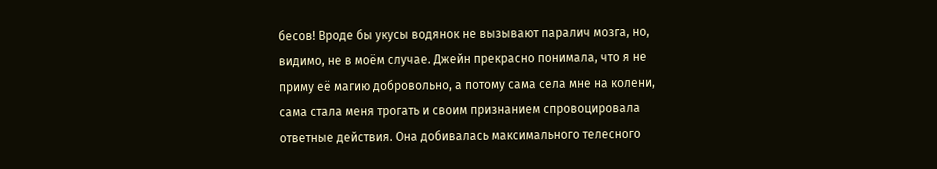бесов! Вроде бы укусы водянок не вызывают паралич мозга, но, видимо, не в моём случае. Джейн прекрасно понимала, что я не приму её магию добровольно, а потому сама села мне на колени, сама стала меня трогать и своим признанием спровоцировала ответные действия. Она добивалась максимального телесного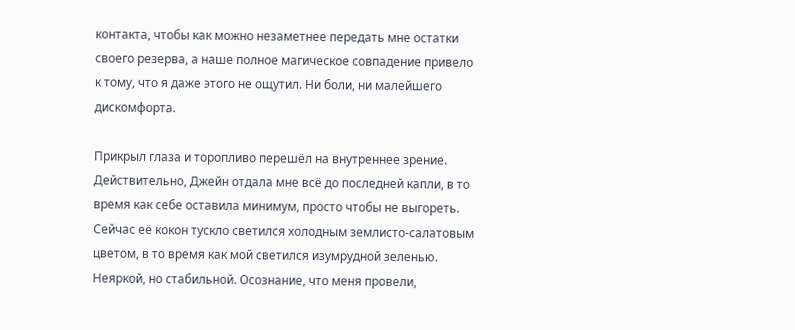контакта, чтобы как можно незаметнее передать мне остатки своего резерва, а наше полное магическое совпадение привело к тому, что я даже этого не ощутил. Ни боли, ни малейшего дискомфорта.

Прикрыл глаза и торопливо перешёл на внутреннее зрение. Действительно, Джейн отдала мне всё до последней капли, в то время как себе оставила минимум, просто чтобы не выгореть. Сейчас её кокон тускло светился холодным землисто-салатовым цветом, в то время как мой светился изумрудной зеленью. Неяркой, но стабильной. Осознание, что меня провели,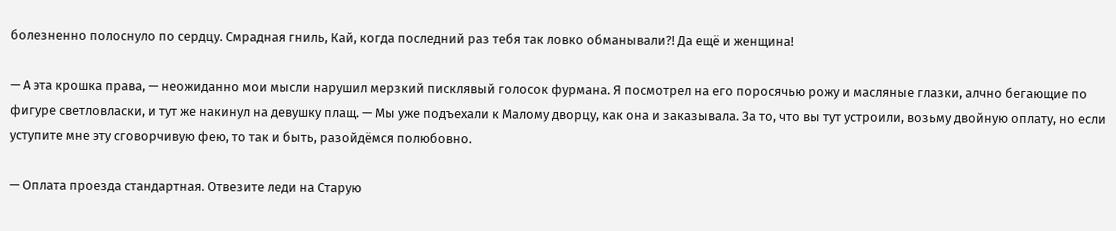болезненно полоснуло по сердцу. Смрадная гниль, Кай, когда последний раз тебя так ловко обманывали?! Да ещё и женщина!

— А эта крошка права, — неожиданно мои мысли нарушил мерзкий писклявый голосок фурмана. Я посмотрел на его поросячью рожу и масляные глазки, алчно бегающие по фигуре светловласки, и тут же накинул на девушку плащ. — Мы уже подъехали к Малому дворцу, как она и заказывала. За то, что вы тут устроили, возьму двойную оплату, но если уступите мне эту сговорчивую фею, то так и быть, разойдёмся полюбовно.

— Оплата проезда стандартная. Отвезите леди на Старую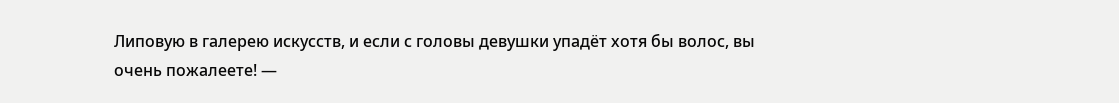Липовую в галерею искусств, и если с головы девушки упадёт хотя бы волос, вы очень пожалеете! —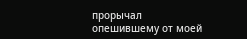прорычал опешившему от моей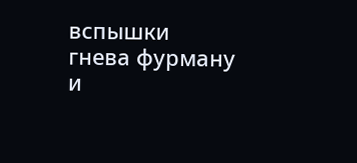вспышки гнева фурману и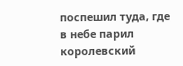поспешил туда, где в небе парил королевский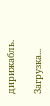дирижабль.

Загрузка...